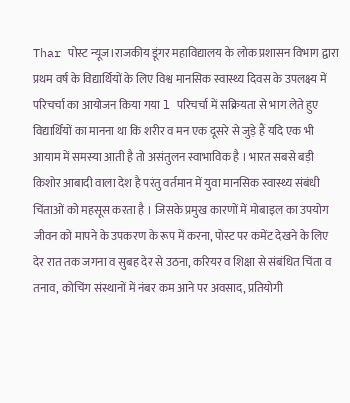Thar पोस्ट न्यूज।राजकीय डूंगर महाविद्यालय के लोक प्रशासन विभाग द्वारा प्रथम वर्ष के विद्यार्थियों के लिए विश्व मानसिक स्वास्थ्य दिवस के उपलक्ष्य में परिचर्चा का आयोजन किया गया l परिचर्चा में सक्रियता से भाग लेते हुए विद्यार्थियों का मानना था कि शरीर व मन एक दूसरे से जुड़े हैं यदि एक भी आयाम में समस्या आती है तो असंतुलन स्वाभाविक है । भारत सबसे बड़ी किशोर आबादी वाला देश है परंतु वर्तमान में युवा मानसिक स्वास्थ्य संबंधी चिंताओं को महसूस करता है । जिसके प्रमुख कारणों में मोबाइल का उपयोग जीवन को मापने के उपकरण के रूप में करना, पोस्ट पर कमेंट देखने के लिए देर रात तक जगना व सुबह देर से उठना, करियर व शिक्षा से संबंधित चिंता व तनाव, कोचिंग संस्थानों में नंबर कम आने पर अवसाद, प्रतियोगी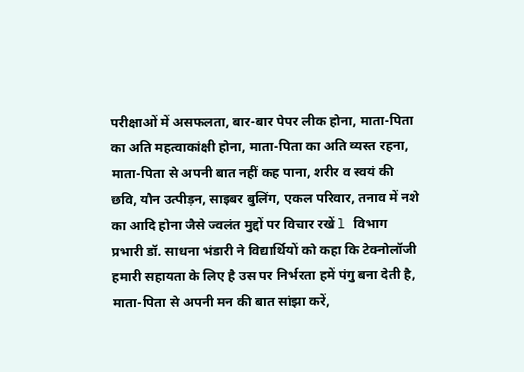परीक्षाओं में असफलता, बार-बार पेपर लीक होना, माता-पिता का अति महत्वाकांक्षी होना, माता-पिता का अति व्यस्त रहना, माता-पिता से अपनी बात नहीं कह पाना, शरीर व स्वयं की छवि, यौन उत्पीड़न, साइबर बुलिंग, एकल परिवार, तनाव में नशे का आदि होना जैसे ज्वलंत मुद्दों पर विचार रखें l विभाग प्रभारी डॉ. साधना भंडारी ने विद्यार्थियों को कहा कि टेक्नोलॉजी हमारी सहायता के लिए है उस पर निर्भरता हमें पंगु बना देती है, माता-पिता से अपनी मन की बात सांझा करें,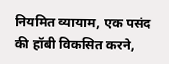नियमित व्यायाम, एक पसंद की हॉबी विकसित करने,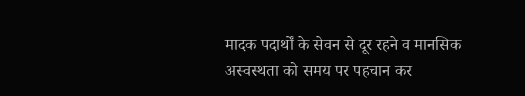मादक पदार्थों के सेवन से दूर रहने व मानसिक अस्वस्थता को समय पर पहचान कर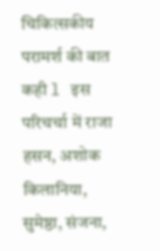चिकित्सकीय परामर्श की बात कही l इस परिचर्चा में राजा हसन, अशोक किलानिया, सुमेष्ठा, संजना,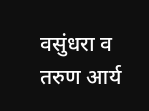वसुंधरा व तरुण आर्य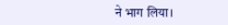ने भाग लिया।